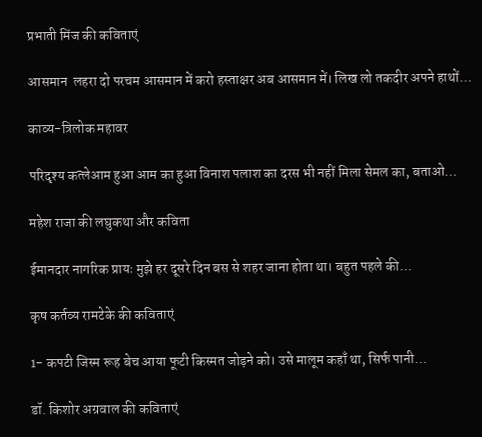प्रभाती मिंज की कविताएं

आसमान  लहरा दो परचम आसमान में करो हस्ताक्षर अब आसमान में। लिख लो तकदीर अपने हाथों…

काव्य-त्रिलोक महावर

परिदृश्य कत्लेआम हुआ आम का हुआ विनाश पलाश का दरस भी नहीं मिला सेमल का, बताओ…

महेश राजा की लघुकथा और कविता

ईमानदार नागरिक प्रायः मुझे हर दूसरे दिन बस से शहर जाना होता था। बहुत पहले की…

कृष कर्तव्य रामटेके की कविताएं

1- कपटी जिस्म रूह बेच आया फूटी किस्मत जोड़ने को। उसे मालूम कहाँ था, सिर्फ पानी…

डॉ. किशोर अग्रवाल की कविताएं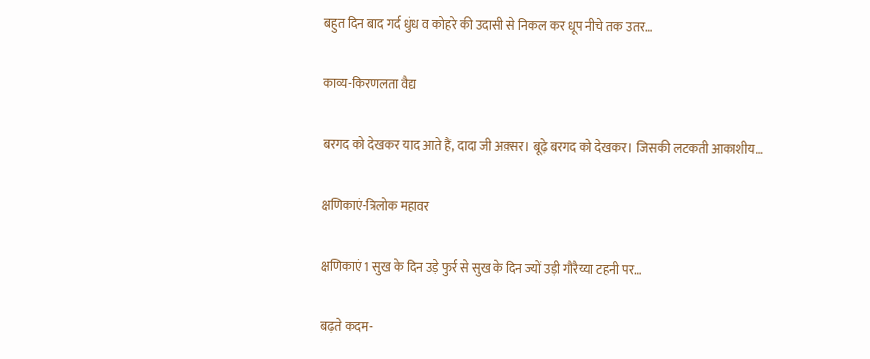बहुत दिन बाद गर्द धुंध व कोहरे की उदासी से निकल कर धूप नीचे तक उतर…

काव्य-किरणलता वैद्य

बरगद को देखकर याद आते हैं, दादा जी अक़्सर। बूढ़े बरगद को देखकर। जिसकी लटकती आकाशीय…

क्षणिकाएं-त्रिलोक महावर

क्षणिकाएं 1 सुख के दिन उड़े फुर्र से सुख के दिन ज्यों उड़ी गौरैय्या टहनी पर…

बढ़ते कदम-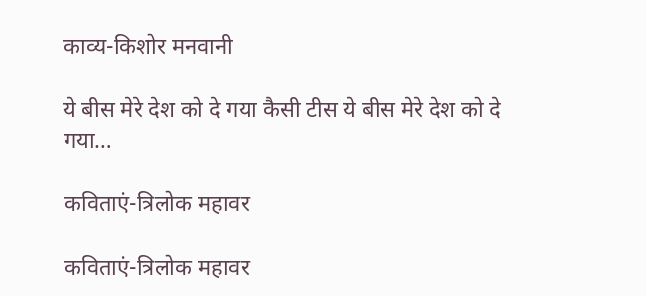काव्य-किशोर मनवानी

ये बीस मेरे देश को दे गया कैसी टीस ये बीस मेरे देश को दे गया…

कविताएं-त्रिलोक महावर

कविताएं-त्रिलोक महावर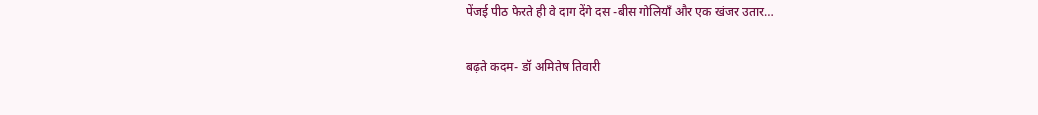पेंजई पीठ फेरते ही वे दाग देंगे दस -बीस गोलियाँ और एक खंजर उतार…

बढ़ते कदम- डॉ अमितेष तिवारी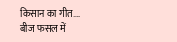किसान का गीत…. बीज फसल में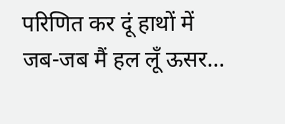परिणित कर दूं हाथों में जब-जब मैं हल लूँ ऊसर…